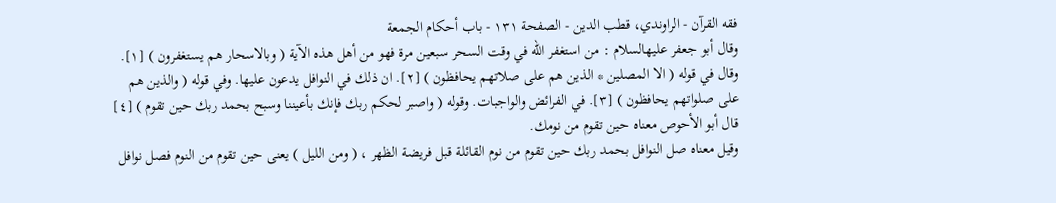فقه القرآن - الراوندي، قطب الدين - الصفحة ١٣١ - باب أحكام الجمعة
وقال أبو جعفر عليهالسلام : من استغفر الله في وقت السحر سبعين مرة فهو من أهل هذه الآية ( وبالاسحار هم يستغفرون ) [١]. وقال في قوله ( الا المصلين * الذين هم على صلاتهم يحافظون ) [٢]. ان ذلك في النوافل يدعون عليها. وفي قوله ( والذين هم على صلواتهم يحافظون ) [٣]. في الفرائض والواجبات. وقوله ( واصبر لحكم ربك فإنك بأعيننا وسبح بحمد ربك حين تقوم ) [٤] قال أبو الأحوص معناه حين تقوم من نومك.
وقيل معناه صل النوافل بحمد ربك حين تقوم من نوم القائلة قبل فريضة الظهر ، ( ومن الليل ) يعنى حين تقوم من النوم فصل نوافل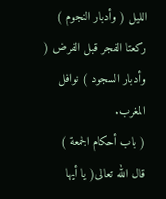الليل ( وأدبار النجوم ) ركعتا الفجر قبل الفرض ( وأدبار السجود ) نوافل المغرب.
( باب أحكام الجمعة )
قال الله تعالى( يا أيها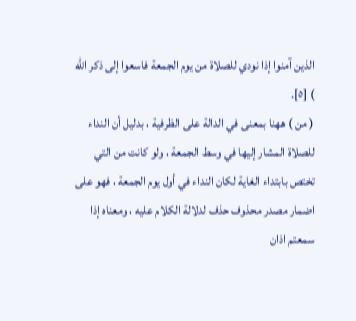الذين آمنوا إذا نودي للصلاة من يوم الجمعة فاسعوا إلى ذكر الله ) [٥].
( من ) ههنا بمعنى في الدالة على الظرفية ، بدليل أن النداء للصلاة المشار إليها في وسط الجمعة ، ولو كانت من التي تختص بابتداء الغاية لكان النداء في أول يوم الجمعة ، فهو على اضمار مصدر محذوف حذف لدلالة الكلام عليه ، ومعناه إذا سمعتم اذان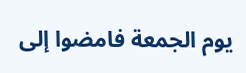يوم الجمعة فامضوا إلى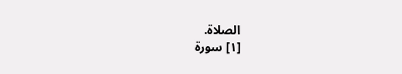الصلاة.
[١] سورة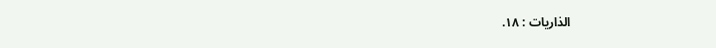الذاريات : ١٨.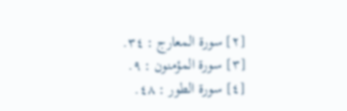[٢] سورة المعارج : ٣٤.
[٣] سورة المؤمنون : ٩.
[٤] سورة الطور : ٤٨.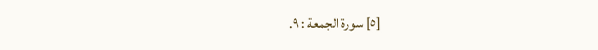[٥] سورة الجمعة : ٩.